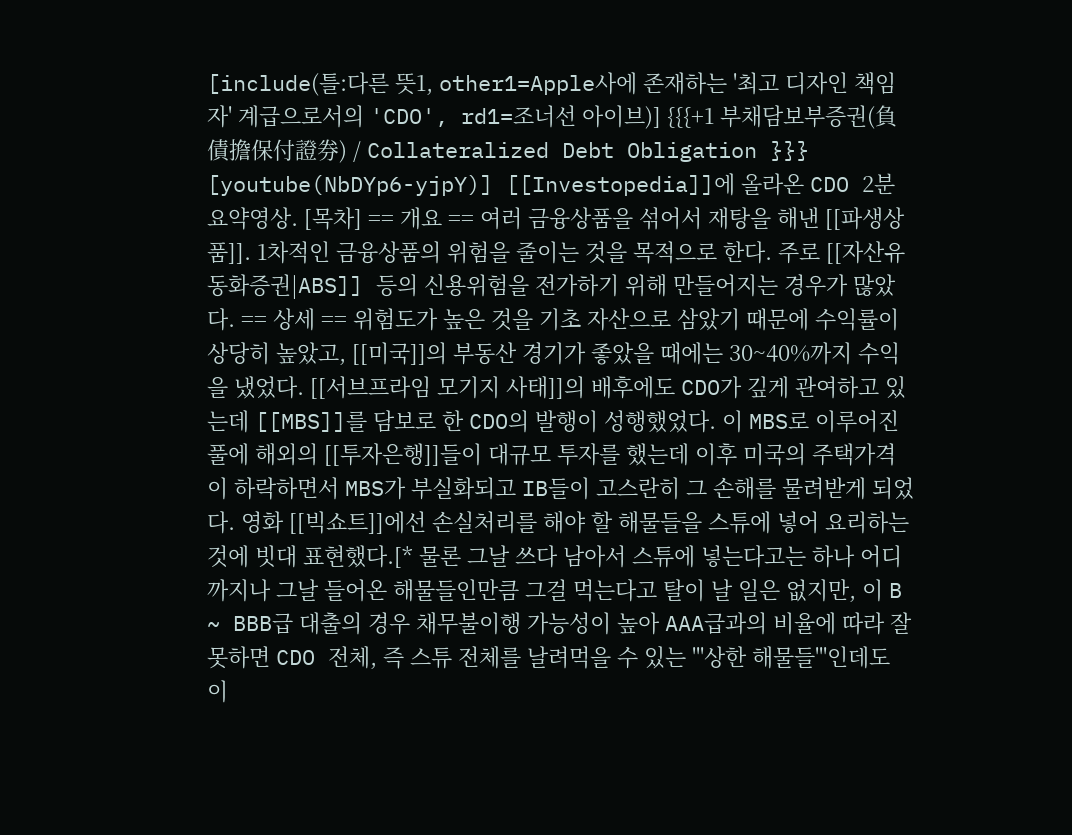[include(틀:다른 뜻1, other1=Apple사에 존재하는 '최고 디자인 책임자' 계급으로서의 'CDO', rd1=조너선 아이브)] {{{+1 부채담보부증권(負債擔保付證券) / Collateralized Debt Obligation }}} [youtube(NbDYp6-yjpY)] [[Investopedia]]에 올라온 CDO 2분 요약영상. [목차] == 개요 == 여러 금융상품을 섞어서 재탕을 해낸 [[파생상품]]. 1차적인 금융상품의 위험을 줄이는 것을 목적으로 한다. 주로 [[자산유동화증권|ABS]] 등의 신용위험을 전가하기 위해 만들어지는 경우가 많았다. == 상세 == 위험도가 높은 것을 기초 자산으로 삼았기 때문에 수익률이 상당히 높았고, [[미국]]의 부동산 경기가 좋았을 때에는 30~40%까지 수익을 냈었다. [[서브프라임 모기지 사태]]의 배후에도 CDO가 깊게 관여하고 있는데 [[MBS]]를 담보로 한 CDO의 발행이 성행했었다. 이 MBS로 이루어진 풀에 해외의 [[투자은행]]들이 대규모 투자를 했는데 이후 미국의 주택가격이 하락하면서 MBS가 부실화되고 IB들이 고스란히 그 손해를 물려받게 되었다. 영화 [[빅쇼트]]에선 손실처리를 해야 할 해물들을 스튜에 넣어 요리하는 것에 빗대 표현했다.[* 물론 그날 쓰다 남아서 스튜에 넣는다고는 하나 어디까지나 그날 들어온 해물들인만큼 그걸 먹는다고 탈이 날 일은 없지만, 이 B ~ BBB급 대출의 경우 채무불이행 가능성이 높아 AAA급과의 비율에 따라 잘못하면 CDO 전체, 즉 스튜 전체를 날려먹을 수 있는 '''상한 해물들'''인데도 이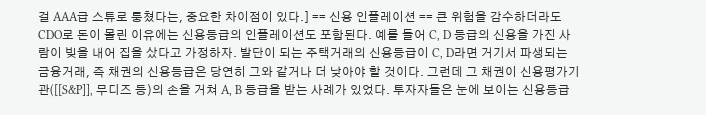걸 AAA급 스튜로 퉁쳤다는, 중요한 차이점이 있다.] == 신용 인플레이션 == 큰 위험을 감수하더라도 CDO로 돈이 몰린 이유에는 신용등급의 인플레이션도 포함된다. 예를 들어 C, D 등급의 신용을 가진 사람이 빚을 내어 집을 샀다고 가정하자. 발단이 되는 주택거래의 신용등급이 C, D라면 거기서 파생되는 금융거래, 즉 채권의 신용등급은 당연히 그와 같거나 더 낮아야 할 것이다. 그런데 그 채권이 신용평가기관([[S&P]], 무디즈 등)의 손을 거쳐 A, B 등급을 받는 사례가 있었다. 투자자들은 눈에 보이는 신용등급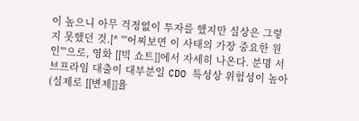이 높으니 아무 걱정없이 투자를 했지만 실상은 그렇지 못했던 것.[* '''어찌보면 이 사태의 가장 중요한 원인'''으로, 영화 [[빅 쇼트]]에서 자세히 나온다. 분명 서브프라임 대출이 대부분일 CDO 특성상 위험성이 높아(실제로 [[변제]]율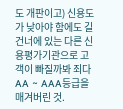도 개판이고) 신용도가 낮아야 함에도 길 건너에 있는 다른 신용평가기관으로 고객이 빠질까봐 죄다 AA ~ AAA등급을 매겨버린 것.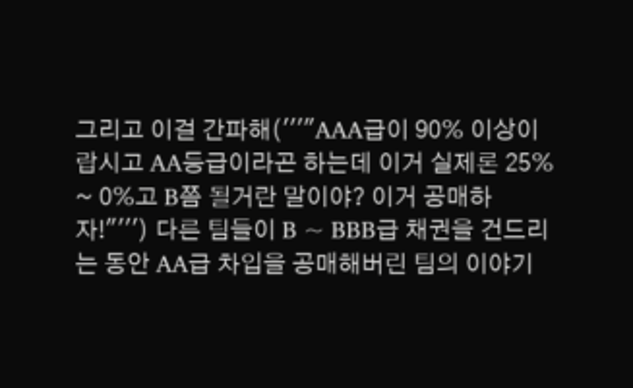그리고 이걸 간파해('''"AAA급이 90% 이상이랍시고 AA등급이라곤 하는데 이거 실제론 25% ~ 0%고 B쯤 될거란 말이야? 이거 공매하자!"''') 다른 팀들이 B ~ BBB급 채권을 건드리는 동안 AA급 차입을 공매해버린 팀의 이야기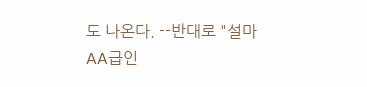도 나온다. --반대로 "설마 AA급인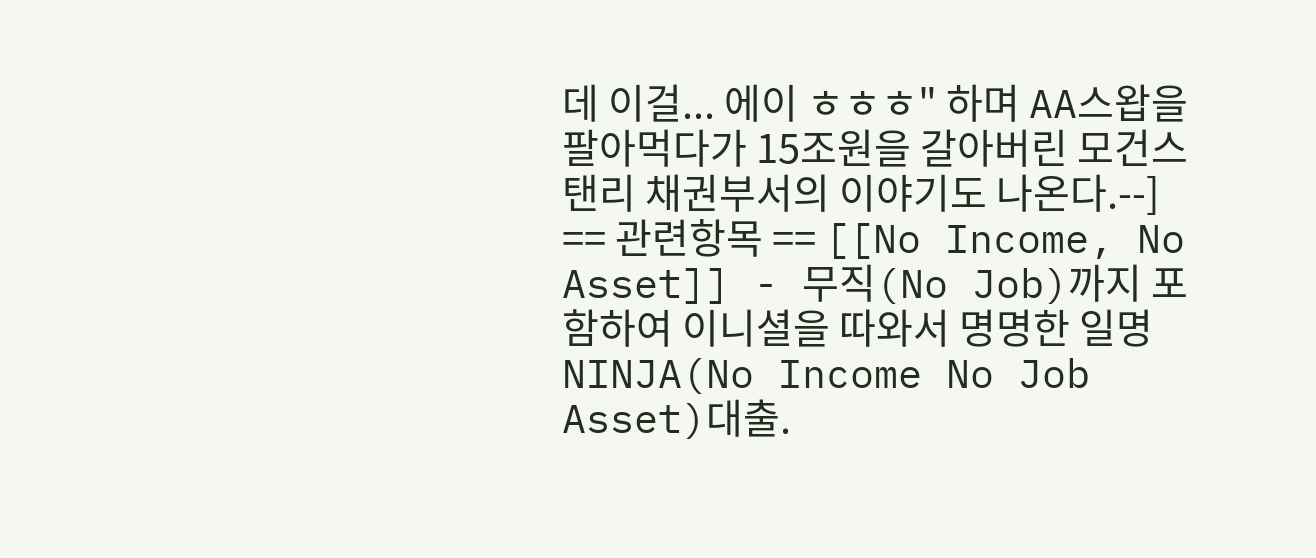데 이걸... 에이 ㅎㅎㅎ" 하며 AA스왑을 팔아먹다가 15조원을 갈아버린 모건스탠리 채권부서의 이야기도 나온다.--] == 관련항목 == [[No Income, No Asset]] - 무직(No Job)까지 포함하여 이니셜을 따와서 명명한 일명 NINJA(No Income No Job Asset)대출.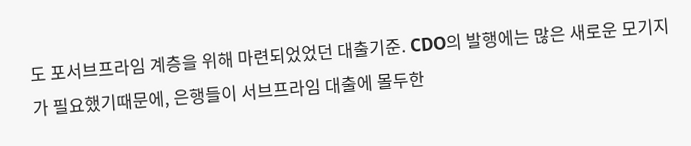도 포서브프라임 계층을 위해 마련되었었던 대출기준. CDO의 발행에는 많은 새로운 모기지가 필요했기때문에, 은행들이 서브프라임 대출에 몰두한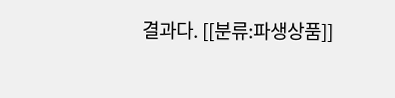결과다. [[분류:파생상품]]